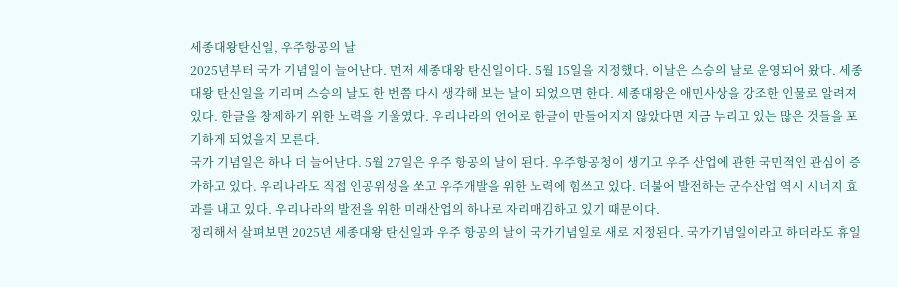세종대왕탄신일, 우주항공의 날
2025년부터 국가 기념일이 늘어난다. 먼저 세종대왕 탄신일이다. 5월 15일을 지정했다. 이날은 스승의 날로 운영되어 왔다. 세종대왕 탄신일을 기리며 스승의 날도 한 번쯤 다시 생각해 보는 날이 되었으면 한다. 세종대왕은 애민사상을 강조한 인물로 알려져 있다. 한글을 창제하기 위한 노력을 기울였다. 우리나라의 언어로 한글이 만들어지지 않았다면 지금 누리고 있는 많은 것들을 포기하게 되었을지 모른다.
국가 기념일은 하나 더 늘어난다. 5월 27일은 우주 항공의 날이 된다. 우주항공청이 생기고 우주 산업에 관한 국민적인 관심이 증가하고 있다. 우리나라도 직접 인공위성을 쏘고 우주개발을 위한 노력에 힘쓰고 있다. 더불어 발전하는 군수산업 역시 시너지 효과를 내고 있다. 우리나라의 발전을 위한 미래산업의 하나로 자리매김하고 있기 때문이다.
정리해서 살펴보면 2025년 세종대왕 탄신일과 우주 항공의 날이 국가기념일로 새로 지정된다. 국가기념일이라고 하더라도 휴일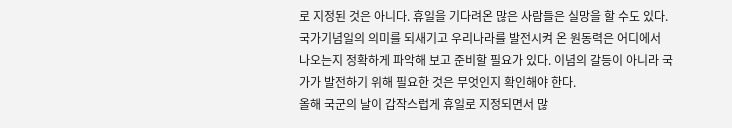로 지정된 것은 아니다. 휴일을 기다려온 많은 사람들은 실망을 할 수도 있다. 국가기념일의 의미를 되새기고 우리나라를 발전시켜 온 원동력은 어디에서 나오는지 정확하게 파악해 보고 준비할 필요가 있다. 이념의 갈등이 아니라 국가가 발전하기 위해 필요한 것은 무엇인지 확인해야 한다.
올해 국군의 날이 갑작스럽게 휴일로 지정되면서 많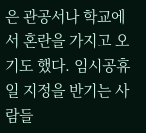은 관공서나 학교에서 혼란을 가지고 오기도 했다. 임시공휴일 지정을 반기는 사람들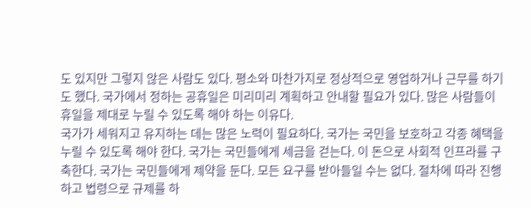도 있지만 그렇지 않은 사람도 있다. 평소와 마찬가지로 정상적으로 영업하거나 근무를 하기도 했다. 국가에서 정하는 공휴일은 미리미리 계획하고 안내할 필요가 있다. 많은 사람들이 휴일을 제대로 누릴 수 있도록 해야 하는 이유다.
국가가 세워지고 유지하는 데는 많은 노력이 필요하다. 국가는 국민을 보호하고 각종 혜택을 누릴 수 있도록 해야 한다. 국가는 국민들에게 세금을 걷는다. 이 돈으로 사회적 인프라를 구축한다. 국가는 국민들에게 제약을 둔다. 모든 요구를 받아들일 수는 없다. 절차에 따라 진행하고 법령으로 규제를 하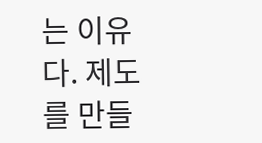는 이유다. 제도를 만들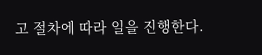고 절차에 따라 일을 진행한다.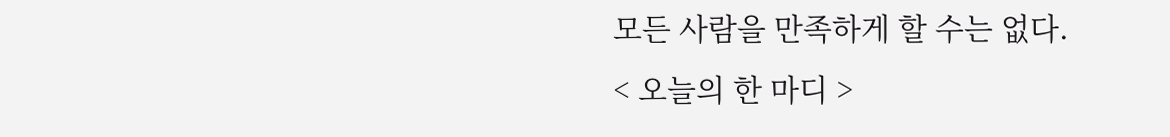모든 사람을 만족하게 할 수는 없다.
< 오늘의 한 마디 >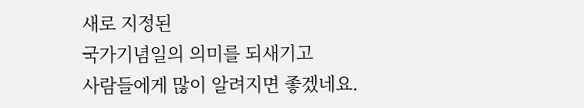새로 지정된
국가기념일의 의미를 되새기고
사람들에게 많이 알려지면 좋겠네요.